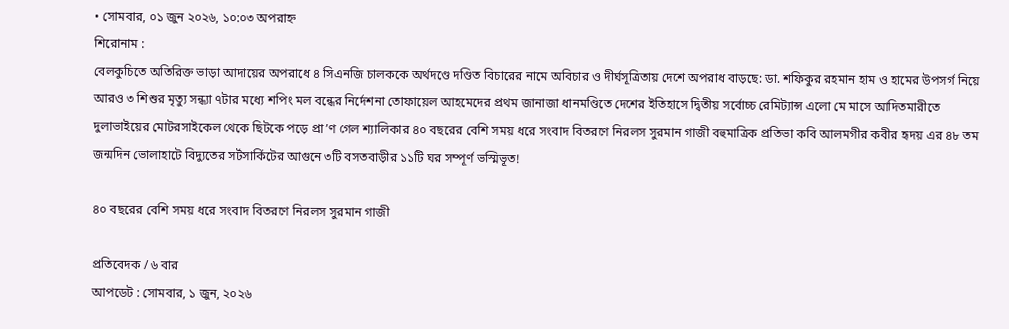• সোমবার, ০১ জুন ২০২৬, ১০:০৩ অপরাহ্ন
শিরোনাম :
বেলকুচিতে অতিরিক্ত ভাড়া আদায়ের অপরাধে ৪ সিএনজি চালককে অর্থদণ্ডে দণ্ডিত বিচারের নামে অবিচার ও দীর্ঘসূত্রিতায় দেশে অপরাধ বাড়ছে: ডা. শফিকুর রহমান হাম ও হামের উপসর্গ নিয়ে আরও ৩ শিশুর মৃত্যু সন্ধ্যা ৭টার মধ্যে শপিং মল বন্ধের নির্দেশনা তোফায়েল আহমেদের প্রথম জানাজা ধানমণ্ডিতে দেশের ইতিহাসে দ্বিতীয় সর্বোচ্চ রেমিট্যান্স এলো মে মাসে আদিতমারীতে দুলাভাইয়ের মোটরসাইকেল থেকে ছিটকে পড়ে প্রা’ণ গেল শ্যালিকার ৪০ বছরের বেশি সময় ধরে সংবাদ বিতরণে নিরলস সুরমান গাজী বহুমাত্রিক প্রতিভা কবি আলমগীর কবীর হৃদয় এর ৪৮ তম জন্মদিন ভোলাহাটে বিদ্যুতের সর্টসার্কিটের আগুনে ৩টি বসতবাড়ীর ১১টি ঘর সম্পূর্ণ ভস্মিভূত!

৪০ বছরের বেশি সময় ধরে সংবাদ বিতরণে নিরলস সুরমান গাজী

প্রতিবেদক / ৬ বার
আপডেট : সোমবার, ১ জুন, ২০২৬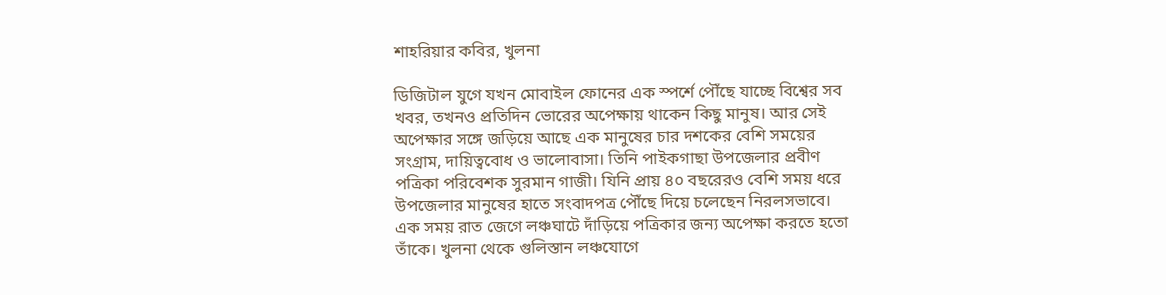শাহরিয়ার কবির, খুলনা

ডিজিটাল যুগে যখন মোবাইল ফোনের এক স্পর্শে পৌঁছে যাচ্ছে বিশ্বের সব খবর, তখনও প্রতিদিন ভোরের অপেক্ষায় থাকেন কিছু মানুষ। আর সেই অপেক্ষার সঙ্গে জড়িয়ে আছে এক মানুষের চার দশকের বেশি সময়ের সংগ্রাম, দায়িত্ববোধ ও ভালোবাসা। তিনি পাইকগাছা উপজেলার প্রবীণ পত্রিকা পরিবেশক সুরমান গাজী। যিনি প্রায় ৪০ বছরেরও বেশি সময় ধরে উপজেলার মানুষের হাতে সংবাদপত্র পৌঁছে দিয়ে চলেছেন নিরলসভাবে।
এক সময় রাত জেগে লঞ্চঘাটে দাঁড়িয়ে পত্রিকার জন্য অপেক্ষা করতে হতো তাঁকে। খুলনা থেকে গুলিস্তান লঞ্চযোগে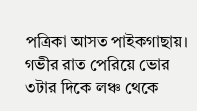পত্রিকা আসত পাইকগাছায়। গভীর রাত পেরিয়ে ভোর ৩টার দিকে লঞ্চ থেকে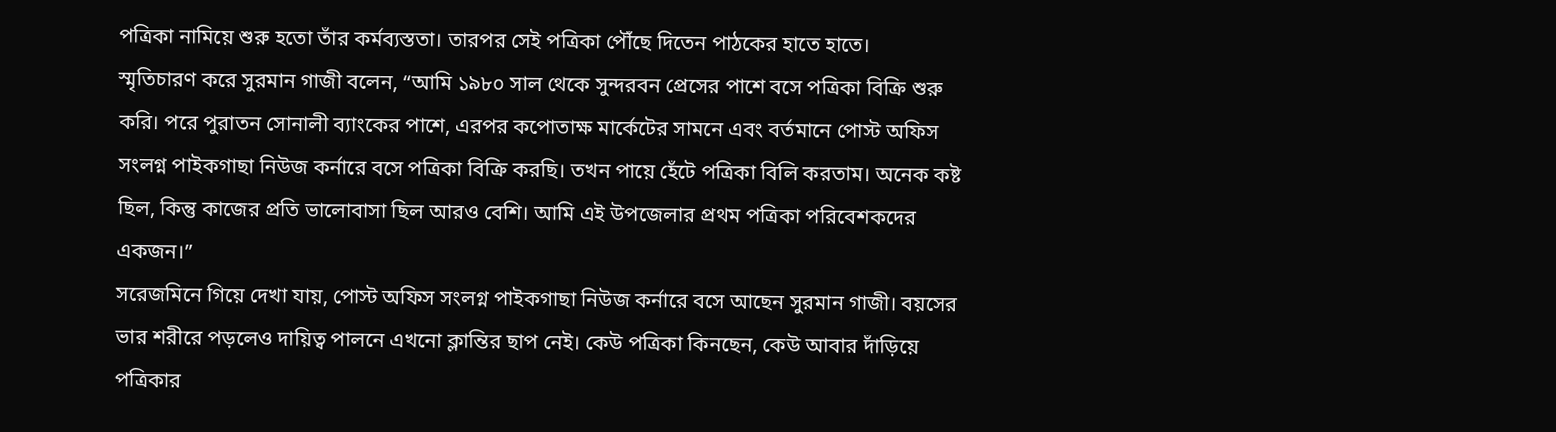পত্রিকা নামিয়ে শুরু হতো তাঁর কর্মব্যস্ততা। তারপর সেই পত্রিকা পৌঁছে দিতেন পাঠকের হাতে হাতে।
স্মৃতিচারণ করে সুরমান গাজী বলেন, “আমি ১৯৮০ সাল থেকে সুন্দরবন প্রেসের পাশে বসে পত্রিকা বিক্রি শুরু করি। পরে পুরাতন সোনালী ব্যাংকের পাশে, এরপর কপোতাক্ষ মার্কেটের সামনে এবং বর্তমানে পোস্ট অফিস সংলগ্ন পাইকগাছা নিউজ কর্নারে বসে পত্রিকা বিক্রি করছি। তখন পায়ে হেঁটে পত্রিকা বিলি করতাম। অনেক কষ্ট ছিল, কিন্তু কাজের প্রতি ভালোবাসা ছিল আরও বেশি। আমি এই উপজেলার প্রথম পত্রিকা পরিবেশকদের একজন।”
সরেজমিনে গিয়ে দেখা যায়, পোস্ট অফিস সংলগ্ন পাইকগাছা নিউজ কর্নারে বসে আছেন সুরমান গাজী। বয়সের ভার শরীরে পড়লেও দায়িত্ব পালনে এখনো ক্লান্তির ছাপ নেই। কেউ পত্রিকা কিনছেন, কেউ আবার দাঁড়িয়ে পত্রিকার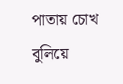পাতায় চোখ বুলিয়ে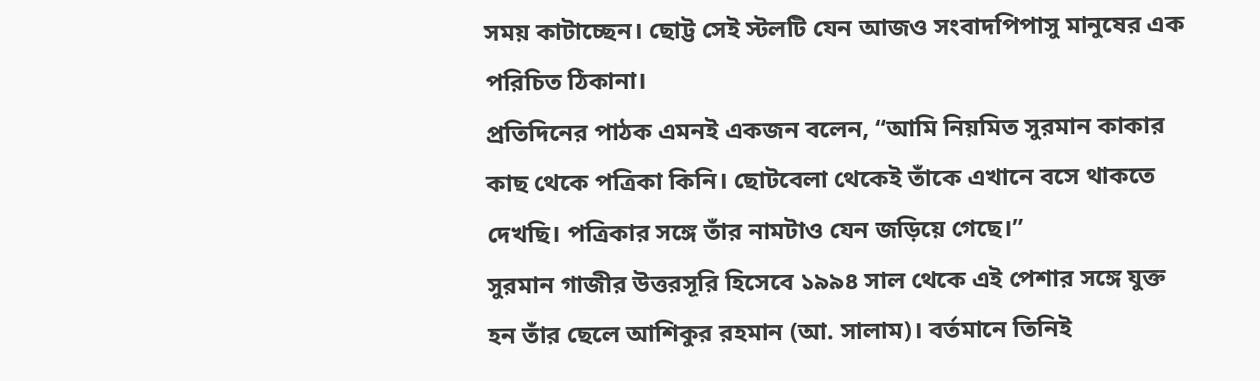সময় কাটাচ্ছেন। ছোট্ট সেই স্টলটি যেন আজও সংবাদপিপাসু মানুষের এক পরিচিত ঠিকানা।
প্রতিদিনের পাঠক এমনই একজন বলেন, “আমি নিয়মিত সুরমান কাকার কাছ থেকে পত্রিকা কিনি। ছোটবেলা থেকেই তাঁকে এখানে বসে থাকতে দেখছি। পত্রিকার সঙ্গে তাঁর নামটাও যেন জড়িয়ে গেছে।”
সুরমান গাজীর উত্তরসূরি হিসেবে ১৯৯৪ সাল থেকে এই পেশার সঙ্গে যুক্ত হন তাঁর ছেলে আশিকুর রহমান (আ. সালাম)। বর্তমানে তিনিই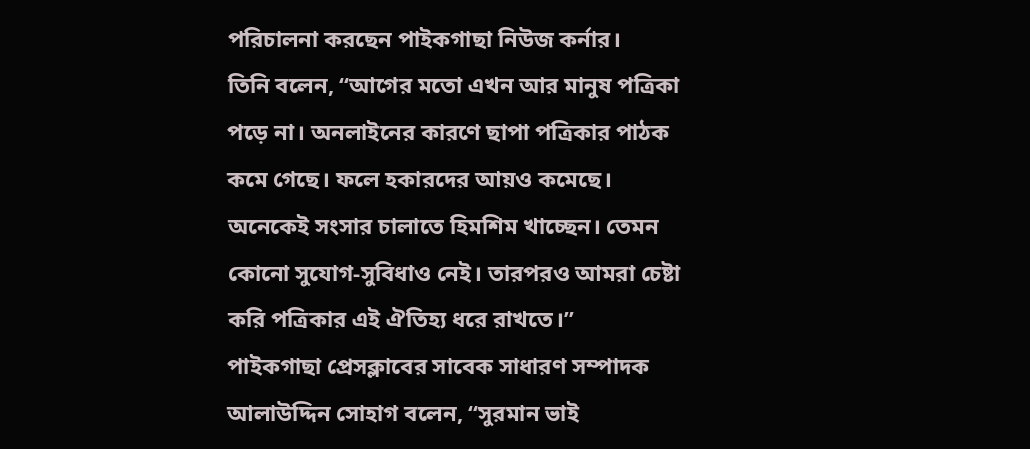পরিচালনা করছেন পাইকগাছা নিউজ কর্নার।
তিনি বলেন, “আগের মতো এখন আর মানুষ পত্রিকা পড়ে না। অনলাইনের কারণে ছাপা পত্রিকার পাঠক কমে গেছে। ফলে হকারদের আয়ও কমেছে। অনেকেই সংসার চালাতে হিমশিম খাচ্ছেন। তেমন কোনো সুযোগ-সুবিধাও নেই। তারপরও আমরা চেষ্টা করি পত্রিকার এই ঐতিহ্য ধরে রাখতে।”
পাইকগাছা প্রেসক্লাবের সাবেক সাধারণ সম্পাদক আলাউদ্দিন সোহাগ বলেন, “সুরমান ভাই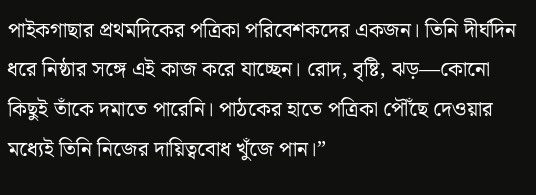পাইকগাছার প্রথমদিকের পত্রিকা পরিবেশকদের একজন। তিনি দীর্ঘদিন ধরে নিষ্ঠার সঙ্গে এই কাজ করে যাচ্ছেন। রোদ, বৃষ্টি, ঝড়—কোনো কিছুই তাঁকে দমাতে পারেনি। পাঠকের হাতে পত্রিকা পৌঁছে দেওয়ার মধ্যেই তিনি নিজের দায়িত্ববোধ খুঁজে পান।”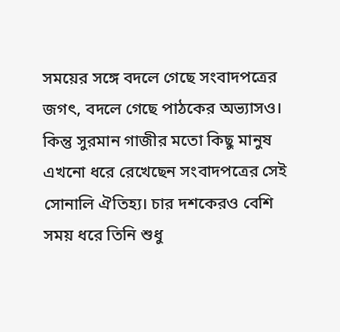সময়ের সঙ্গে বদলে গেছে সংবাদপত্রের জগৎ, বদলে গেছে পাঠকের অভ্যাসও। কিন্তু সুরমান গাজীর মতো কিছু মানুষ এখনো ধরে রেখেছেন সংবাদপত্রের সেই সোনালি ঐতিহ্য। চার দশকেরও বেশি সময় ধরে তিনি শুধু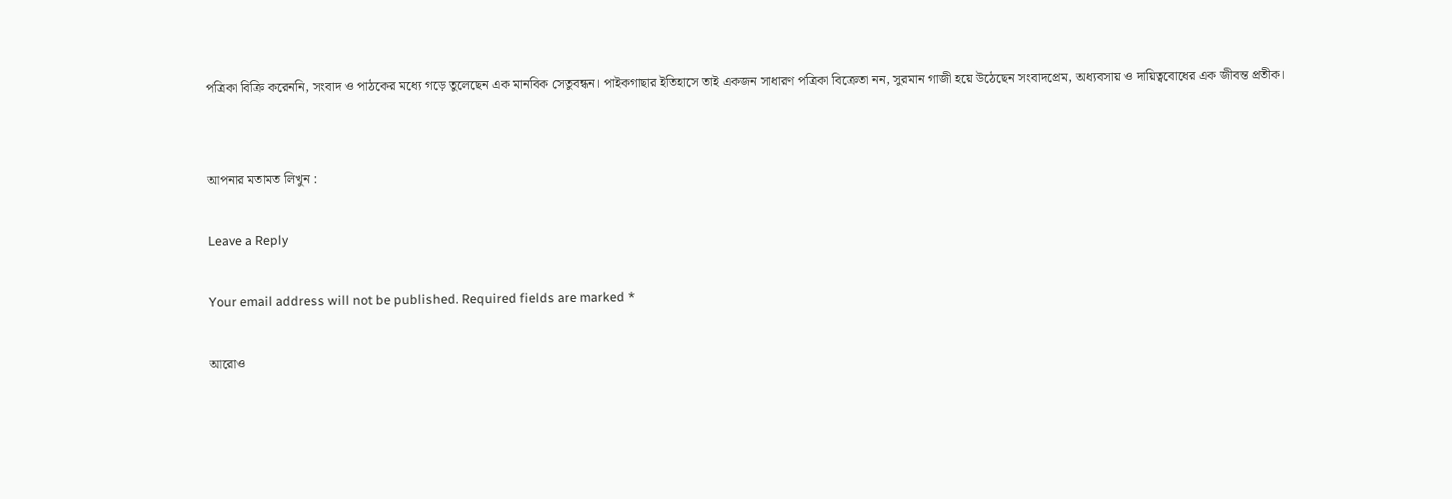পত্রিকা বিক্রি করেননি, সংবাদ ও পাঠকের মধ্যে গড়ে তুলেছেন এক মানবিক সেতুবন্ধন। পাইকগাছার ইতিহাসে তাই একজন সাধারণ পত্রিকা বিক্রেতা নন, সুরমান গাজী হয়ে উঠেছেন সংবাদপ্রেম, অধ্যবসায় ও দায়িত্ববোধের এক জীবন্ত প্রতীক।


আপনার মতামত লিখুন :

Leave a Reply

Your email address will not be published. Required fields are marked *

আরোও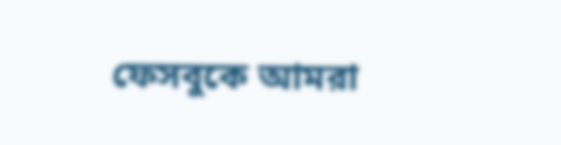ফেসবুকে আমরা